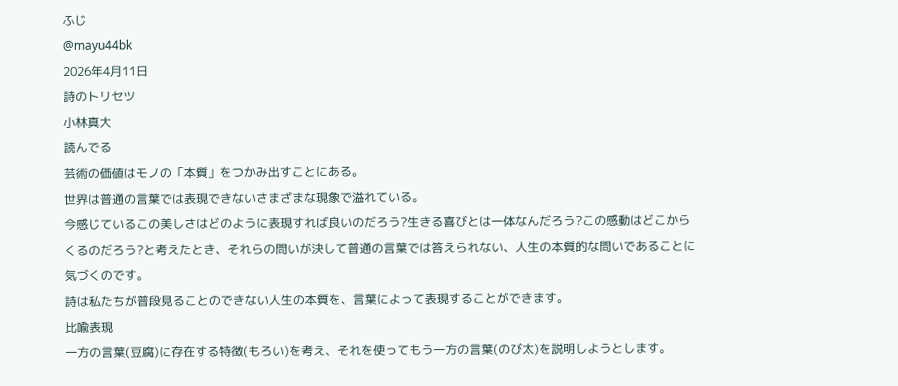ふじ
@mayu44bk
2026年4月11日
詩のトリセツ
小林真大
読んでる
芸術の価値はモノの「本質」をつかみ出すことにある。
世界は普通の言葉では表現できないさまざまな現象で溢れている。
今感じているこの美しさはどのように表現すれば良いのだろう?生きる喜びとは一体なんだろう?この感動はどこからくるのだろう?と考えたとき、それらの問いが決して普通の言葉では答えられない、人生の本質的な問いであることに気づくのです。
詩は私たちが普段見ることのできない人生の本質を、言葉によって表現することができます。
比喩表現
一方の言葉(豆腐)に存在する特徴(もろい)を考え、それを使ってもう一方の言葉(のび太)を説明しようとします。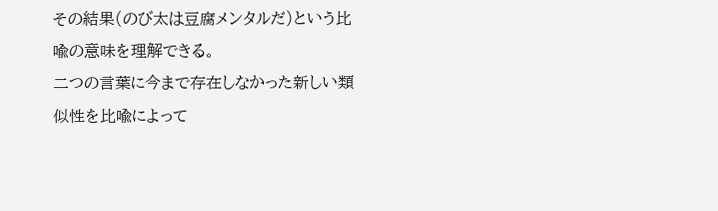その結果(のび太は豆腐メンタルだ)という比喩の意味を理解できる。
二つの言葉に今まで存在しなかった新しい類似性を比喩によって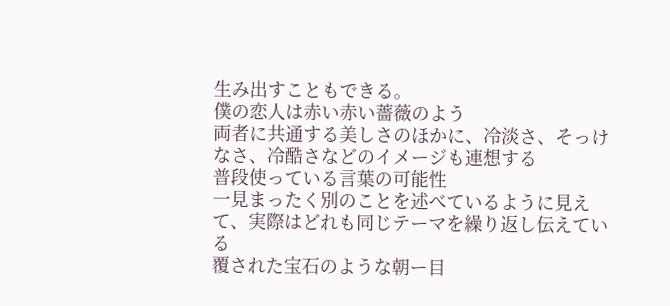生み出すこともできる。
僕の恋人は赤い赤い薔薇のよう
両者に共通する美しさのほかに、冷淡さ、そっけなさ、冷酷さなどのイメージも連想する
普段使っている言葉の可能性
一見まったく別のことを述べているように見えて、実際はどれも同じテーマを繰り返し伝えている
覆された宝石のような朝ー目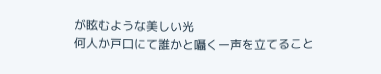が眩むような美しい光
何人か戸口にて誰かと囁くー声を立てること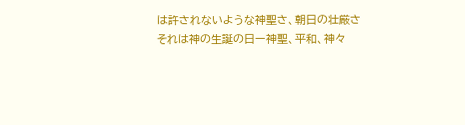は許されないような神聖さ、朝日の壮厳さ
それは神の生誕の日ー神聖、平和、神々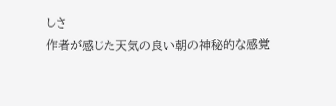しさ
作者が感じた天気の良い朝の神秘的な感覚